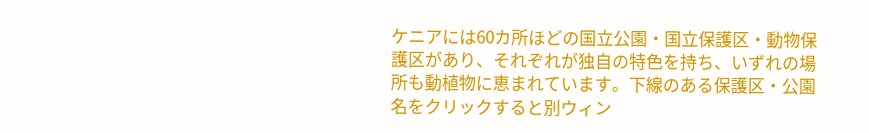ケニアには60カ所ほどの国立公園・国立保護区・動物保護区があり、それぞれが独自の特色を持ち、いずれの場所も動植物に恵まれています。下線のある保護区・公園名をクリックすると別ウィン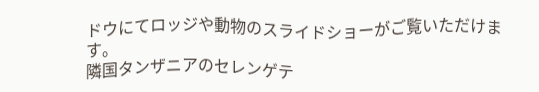ドウにてロッジや動物のスライドショーがご覧いただけます。
隣国タンザニアのセレンゲテ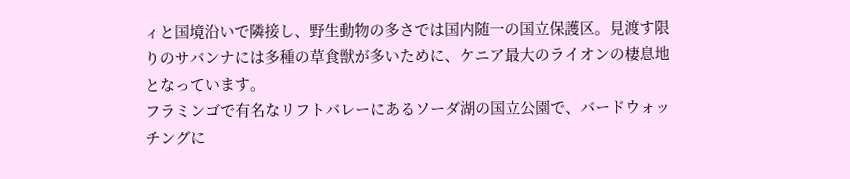ィと国境沿いで隣接し、野生動物の多さでは国内随一の国立保護区。見渡す限りのサバンナには多種の草食獣が多いために、ケニア最大のライオンの棲息地となっています。
フラミンゴで有名なリフトバレーにあるソーダ湖の国立公園で、バードウォッチングに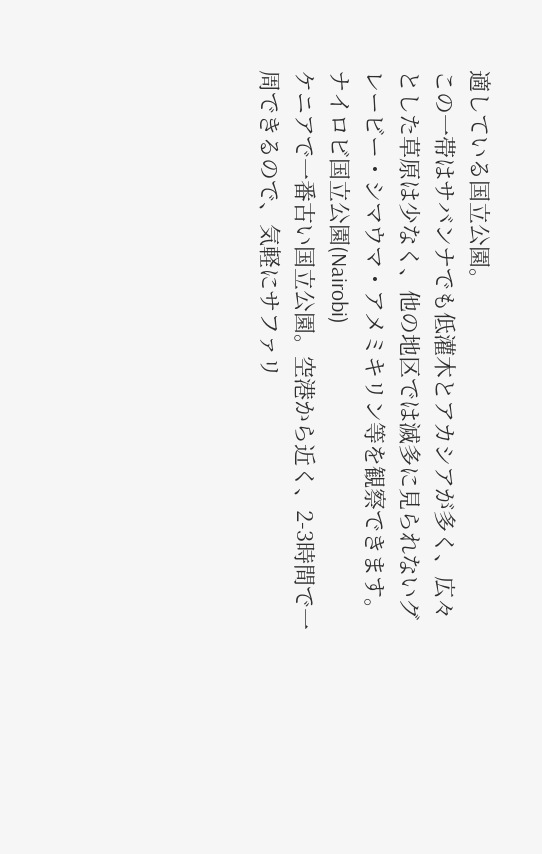適している国立公園。
この一帯はサバンナでも低灌木とアカシアが多く、広々とした草原は少なく、他の地区では滅多に見られないグレービー・シマウマ・アメミキリン等を観察できます。
ナイロビ国立公園(Nairobi)
ケニアで一番古い国立公園。空港から近く、2-3時間で一周できるので、気軽にサファリ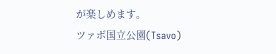が楽しめます。
ツァボ国立公園(Tsavo)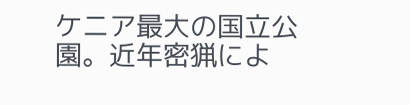ケニア最大の国立公園。近年密猟によ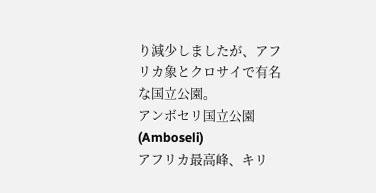り減少しましたが、アフリカ象とクロサイで有名な国立公園。
アンボセリ国立公園(Amboseli)
アフリカ最高峰、キリ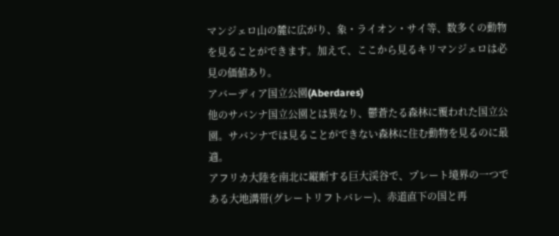マンジェロ山の麓に広がり、象・ライオン・サイ等、数多くの動物を見ることができます。加えて、ここから見るキリマンジェロは必見の価値あり。
アバーディア国立公園(Aberdares)
他のサバンナ国立公園とは異なり、鬱蒼たる森林に覆われた国立公園。サバンナでは見ることができない森林に住む動物を見るのに最適。
アフリカ大陸を南北に縦断する巨大渓谷で、プレート境界の一つである大地溝帯(グレートリフトバレー)、赤道直下の国と再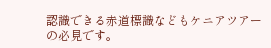認識できる赤道標識などもケニアツアーの必見です。